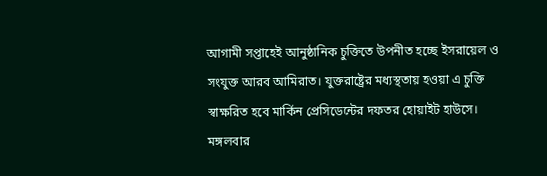আগামী সপ্তাহেই আনুষ্ঠানিক চুক্তিতে উপনীত হচ্ছে ইসরায়েল ও সংযুক্ত আরব আমিরাত। যুক্তরাষ্ট্রের মধ্যস্থতায় হওয়া এ চুক্তি স্বাক্ষরিত হবে মার্কিন প্রেসিডেন্টের দফতর হোয়াইট হাউসে। মঙ্গলবার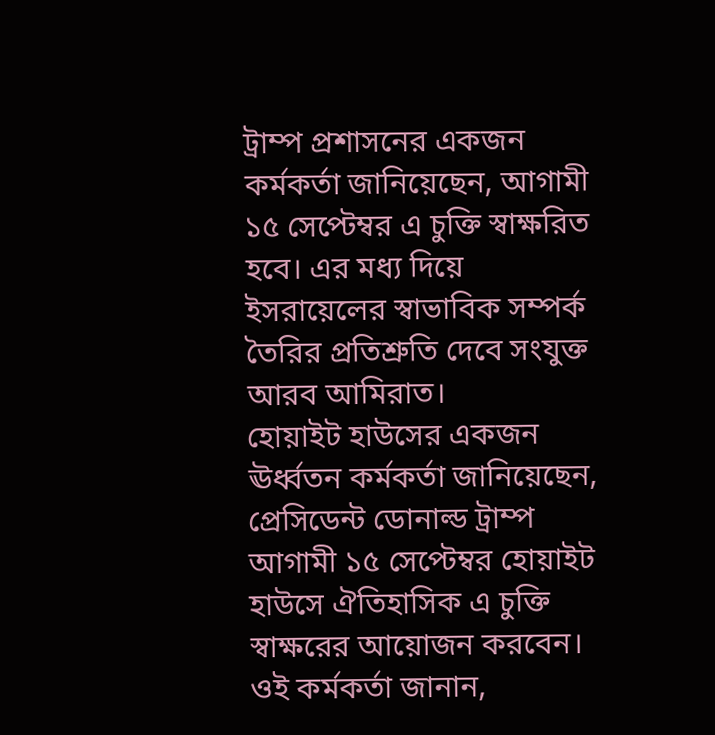ট্রাম্প প্রশাসনের একজন কর্মকর্তা জানিয়েছেন, আগামী ১৫ সেপ্টেম্বর এ চুক্তি স্বাক্ষরিত হবে। এর মধ্য দিয়ে ইসরায়েলের স্বাভাবিক সম্পর্ক তৈরির প্রতিশ্রুতি দেবে সংযুক্ত আরব আমিরাত।
হোয়াইট হাউসের একজন ঊর্ধ্বতন কর্মকর্তা জানিয়েছেন, প্রেসিডেন্ট ডোনাল্ড ট্রাম্প আগামী ১৫ সেপ্টেম্বর হোয়াইট হাউসে ঐতিহাসিক এ চুক্তি স্বাক্ষরের আয়োজন করবেন।
ওই কর্মকর্তা জানান,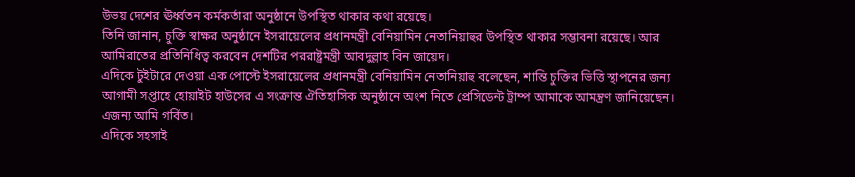উভয় দেশের ঊর্ধ্বতন কর্মকর্তারা অনুষ্ঠানে উপস্থিত থাকার কথা রয়েছে।
তিনি জানান, চুক্তি স্বাক্ষর অনুষ্ঠানে ইসরায়েলের প্রধানমন্ত্রী বেনিয়ামিন নেতানিয়াহুর উপস্থিত থাকার সম্ভাবনা রয়েছে। আর আমিরাতের প্রতিনিধিত্ব করবেন দেশটির পররাষ্ট্রমন্ত্রী আবদুল্লাহ বিন জায়েদ।
এদিকে টুইটারে দেওয়া এক পোস্টে ইসরায়েলের প্রধানমন্ত্রী বেনিয়ামিন নেতানিয়াহু বলেছেন, শান্তি চুক্তির ভিত্তি স্থাপনের জন্য আগামী সপ্তাহে হোয়াইট হাউসের এ সংক্রান্ত ঐতিহাসিক অনুষ্ঠানে অংশ নিতে প্রেসিডেন্ট ট্রাম্প আমাকে আমন্ত্রণ জানিয়েছেন। এজন্য আমি গর্বিত।
এদিকে সহসাই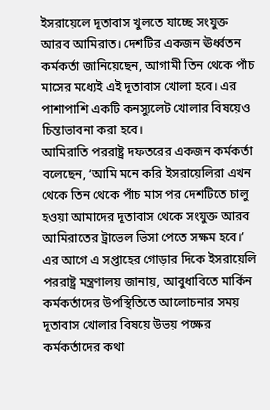ইসরায়েলে দূতাবাস খুলতে যাচ্ছে সংযুক্ত আরব আমিরাত। দেশটির একজন ঊর্ধ্বতন কর্মকর্তা জানিয়েছেন, আগামী তিন থেকে পাঁচ মাসের মধ্যেই এই দূতাবাস খোলা হবে। এর পাশাপাশি একটি কনস্যুলেট খোলার বিষয়েও চিন্তাভাবনা করা হবে।
আমিরাতি পররাষ্ট্র দফতরের একজন কর্মকর্তা বলেছেন, ‘আমি মনে করি ইসরায়েলিরা এখন থেকে তিন থেকে পাঁচ মাস পর দেশটিতে চালু হওয়া আমাদের দূতাবাস থেকে সংযুক্ত আরব আমিরাতের ট্রাভেল ভিসা পেতে সক্ষম হবে।’
এর আগে এ সপ্তাহের গোড়ার দিকে ইসরায়েলি পররাষ্ট্র মন্ত্রণালয় জানায়, আবুধাবিতে মার্কিন কর্মকর্তাদের উপস্থিতিতে আলোচনার সময় দূতাবাস খোলার বিষয়ে উভয় পক্ষের কর্মকর্তাদের কথা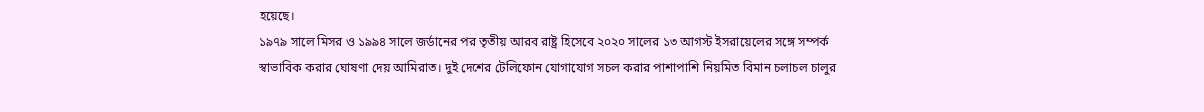হয়েছে।
১৯৭৯ সালে মিসর ও ১৯৯৪ সালে জর্ডানের পর তৃতীয় আরব রাষ্ট্র হিসেবে ২০২০ সালের ১৩ আগস্ট ইসরায়েলের সঙ্গে সম্পর্ক স্বাভাবিক করার ঘোষণা দেয় আমিরাত। দুই দেশের টেলিফোন যোগাযোগ সচল করার পাশাপাশি নিয়মিত বিমান চলাচল চালুর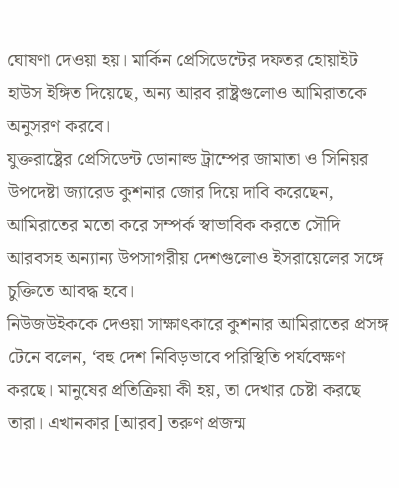ঘোষণা দেওয়া হয়। মার্কিন প্রেসিডেন্টের দফতর হোয়াইট হাউস ইঙ্গিত দিয়েছে, অন্য আরব রাষ্ট্রগুলোও আমিরাতকে অনুসরণ করবে।
যুক্তরাষ্ট্রের প্রেসিডেন্ট ডোনাল্ড ট্রাম্পের জামাতা ও সিনিয়র উপদেষ্টা জ্যারেড কুশনার জোর দিয়ে দাবি করেছেন, আমিরাতের মতো করে সম্পর্ক স্বাভাবিক করতে সৌদি আরবসহ অন্যান্য উপসাগরীয় দেশগুলোও ইসরায়েলের সঙ্গে চুক্তিতে আবদ্ধ হবে।
নিউজউইককে দেওয়া সাক্ষাৎকারে কুশনার আমিরাতের প্রসঙ্গ টেনে বলেন, ‘বহু দেশ নিবিড়ভাবে পরিস্থিতি পর্যবেক্ষণ করছে। মানুষের প্রতিক্রিয়া কী হয়, তা দেখার চেষ্টা করছে তারা। এখানকার [আরব] তরুণ প্রজন্ম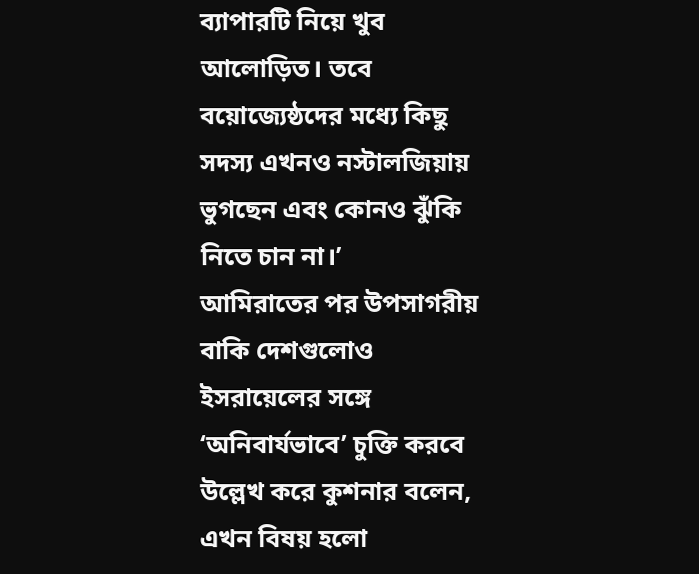ব্যাপারটি নিয়ে খুব আলোড়িত। তবে বয়োজ্যেষ্ঠদের মধ্যে কিছু সদস্য এখনও নস্টালজিয়ায় ভুগছেন এবং কোনও ঝুঁকি নিতে চান না।’
আমিরাতের পর উপসাগরীয় বাকি দেশগুলোও ইসরায়েলের সঙ্গে ‘অনিবার্যভাবে’ চুক্তি করবে উল্লেখ করে কুশনার বলেন, এখন বিষয় হলো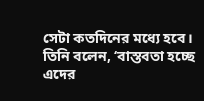সেটা কতদিনের মধ্যে হবে। তিনি বলেন, ‘বাস্তবতা হচ্ছে এদের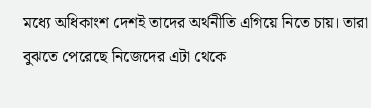মধ্যে অধিকাংশ দেশই তাদের অর্থনীতি এগিয়ে নিতে চায়। তারা বুঝতে পেরেছে নিজেদের এটা থেকে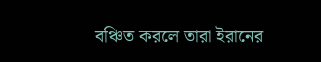বঞ্চিত করলে তারা ইরানের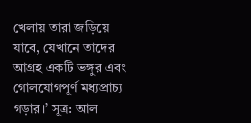খেলায় তারা জড়িয়ে যাবে, যেখানে তাদের আগ্রহ একটি ভঙ্গুর এবং গোলযোগপূর্ণ মধ্যপ্রাচ্য গড়ার।’ সূত্র: আল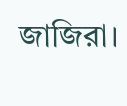জাজিরা।